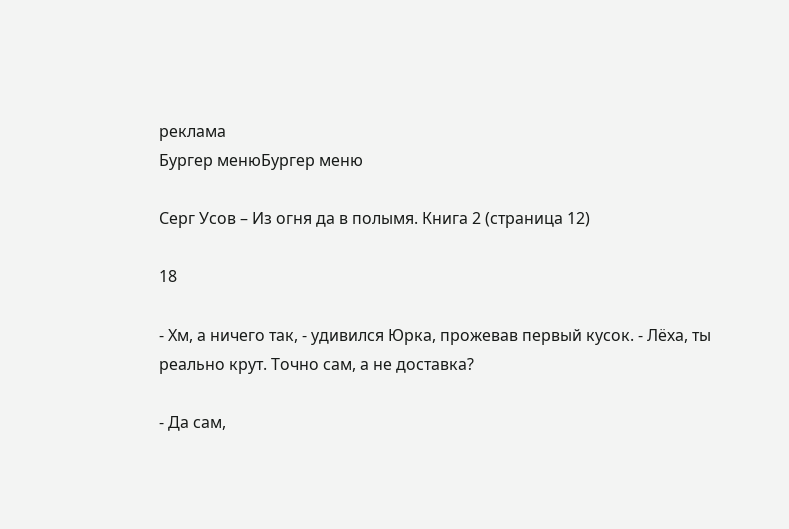реклама
Бургер менюБургер меню

Серг Усов – Из огня да в полымя. Книга 2 (страница 12)

18

- Хм, а ничего так, - удивился Юрка, прожевав первый кусок. - Лёха, ты реально крут. Точно сам, а не доставка?

- Да сам,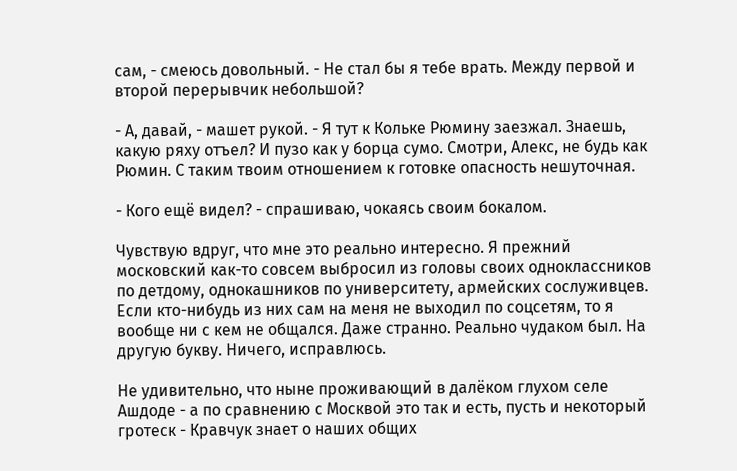сам, - смеюсь довольный. - Не стал бы я тебе врать. Между первой и второй перерывчик небольшой?

- А, давай, - машет рукой. - Я тут к Кольке Рюмину заезжал. Знаешь, какую ряху отъел? И пузо как у борца сумо. Смотри, Алекс, не будь как Рюмин. С таким твоим отношением к готовке опасность нешуточная.

- Кого ещё видел? - спрашиваю, чокаясь своим бокалом.

Чувствую вдруг, что мне это реально интересно. Я прежний московский как-то совсем выбросил из головы своих одноклассников по детдому, однокашников по университету, армейских сослуживцев. Если кто-нибудь из них сам на меня не выходил по соцсетям, то я вообще ни с кем не общался. Даже странно. Реально чудаком был. На другую букву. Ничего, исправлюсь.

Не удивительно, что ныне проживающий в далёком глухом селе Ашдоде - а по сравнению с Москвой это так и есть, пусть и некоторый гротеск - Кравчук знает о наших общих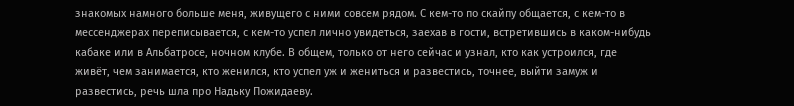знакомых намного больше меня, живущего с ними совсем рядом. С кем-то по скайпу общается, с кем-то в мессенджерах переписывается, с кем-то успел лично увидеться, заехав в гости, встретившись в каком-нибудь кабаке или в Альбатросе, ночном клубе. В общем, только от него сейчас и узнал, кто как устроился, где живёт, чем занимается, кто женился, кто успел уж и жениться и развестись, точнее, выйти замуж и развестись, речь шла про Надьку Пожидаеву.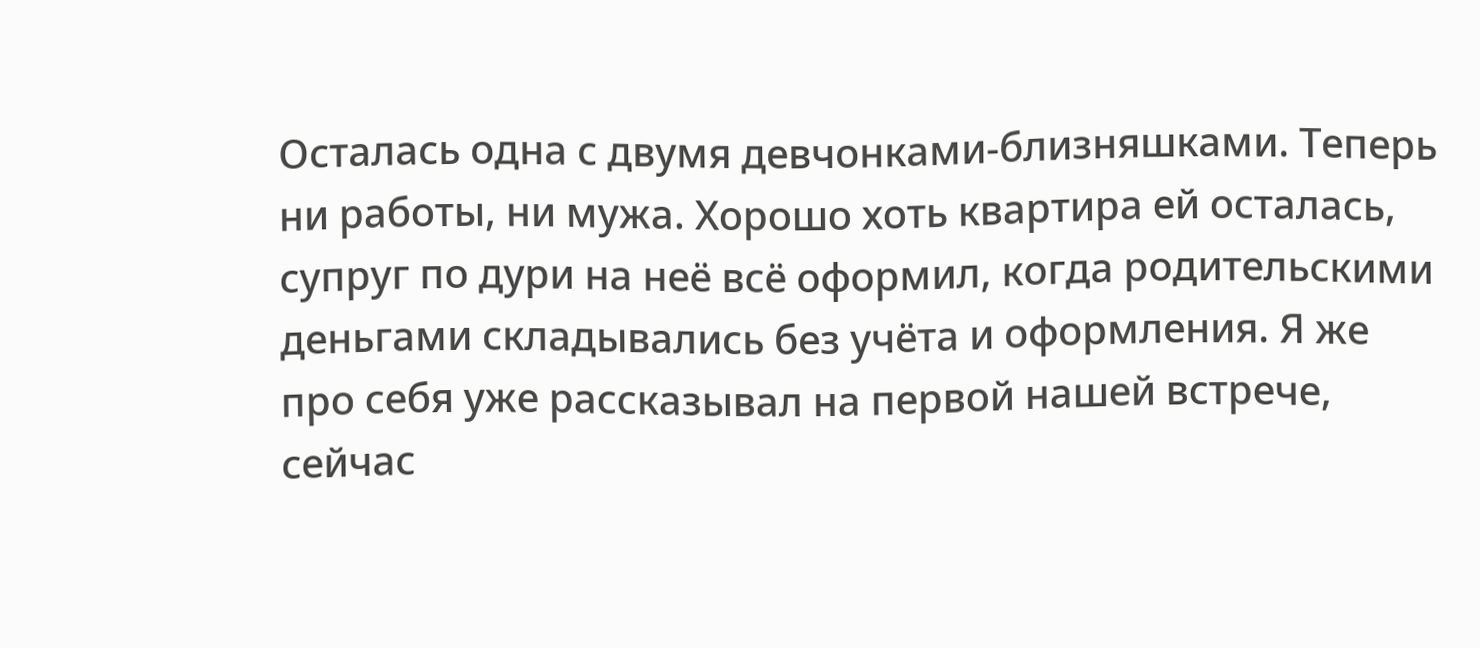Осталась одна с двумя девчонками-близняшками. Теперь ни работы, ни мужа. Хорошо хоть квартира ей осталась, супруг по дури на неё всё оформил, когда родительскими деньгами складывались без учёта и оформления. Я же про себя уже рассказывал на первой нашей встрече, сейчас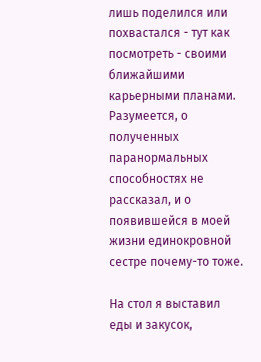лишь поделился или похвастался - тут как посмотреть - своими ближайшими карьерными планами. Разумеется, о полученных паранормальных способностях не рассказал, и о появившейся в моей жизни единокровной сестре почему-то тоже.

На стол я выставил еды и закусок,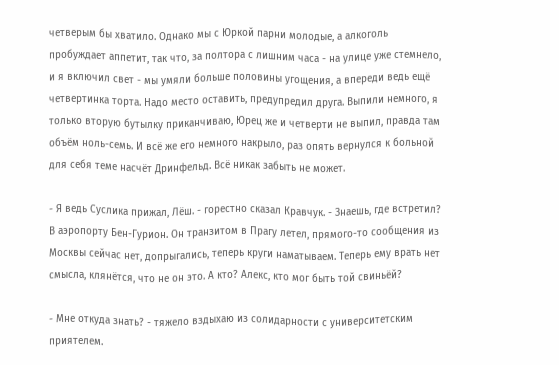четверым бы хватило. Однако мы с Юркой парни молодые, а алкоголь пробуждает аппетит, так что, за полтора с лишним часа - на улице уже стемнело, и я включил свет - мы умяли больше половины угощения, а впереди ведь ещё четвертинка торта. Надо место оставить, предупредил друга. Выпили немного, я только вторую бутылку приканчиваю, Юрец же и четверти не выпил, правда там объём ноль-семь. И всё же его немного накрыло, раз опять вернулся к больной для себя теме насчёт Дринфельд. Всё никак забыть не может.

- Я ведь Суслика прижал, Лёш. - горестно сказал Кравчук. - Знаешь, где встретил? В аэропорту Бен-Гурион. Он транзитом в Прагу летел, прямого-то сообщения из Москвы сейчас нет, допрыгались, теперь круги наматываем. Теперь ему врать нет смысла, клянётся, что не он это. А кто? Алекс, кто мог быть той свиньёй?

- Мне откуда знать? - тяжело вздыхаю из солидарности с университетским приятелем.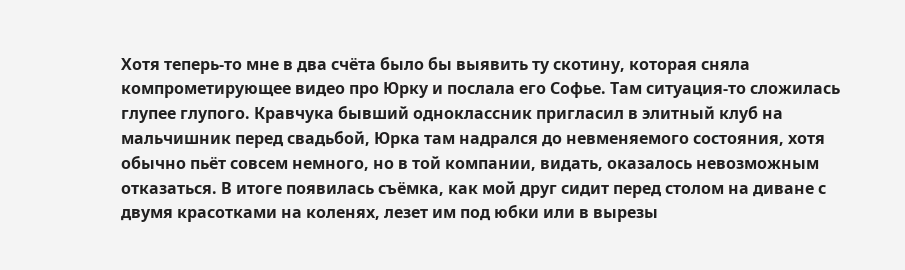Хотя теперь-то мне в два счёта было бы выявить ту скотину, которая сняла компрометирующее видео про Юрку и послала его Софье. Там ситуация-то сложилась глупее глупого. Кравчука бывший одноклассник пригласил в элитный клуб на мальчишник перед свадьбой, Юрка там надрался до невменяемого состояния, хотя обычно пьёт совсем немного, но в той компании, видать, оказалось невозможным отказаться. В итоге появилась съёмка, как мой друг сидит перед столом на диване с двумя красотками на коленях, лезет им под юбки или в вырезы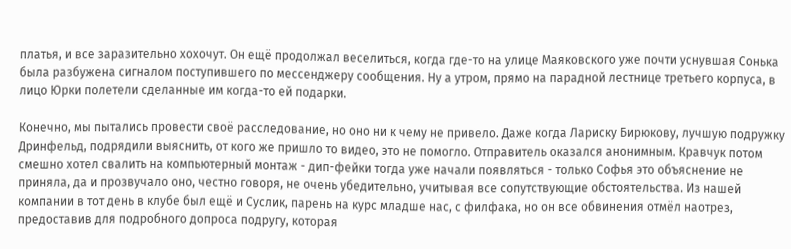платья, и все заразительно хохочут. Он ещё продолжал веселиться, когда где-то на улице Маяковского уже почти уснувшая Сонька была разбужена сигналом поступившего по мессенджеру сообщения. Ну а утром, прямо на парадной лестнице третьего корпуса, в лицо Юрки полетели сделанные им когда-то ей подарки.

Конечно, мы пытались провести своё расследование, но оно ни к чему не привело. Даже когда Лариску Бирюкову, лучшую подружку Дринфельд, подрядили выяснить, от кого же пришло то видео, это не помогло. Отправитель оказался анонимным. Кравчук потом смешно хотел свалить на компьютерный монтаж - дип-фейки тогда уже начали появляться - только Софья это объяснение не приняла, да и прозвучало оно, честно говоря, не очень убедительно, учитывая все сопутствующие обстоятельства. Из нашей компании в тот день в клубе был ещё и Суслик, парень на курс младше нас, с филфака, но он все обвинения отмёл наотрез, предоставив для подробного допроса подругу, которая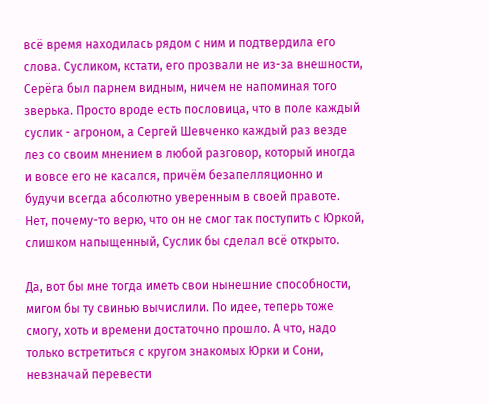всё время находилась рядом с ним и подтвердила его слова. Сусликом, кстати, его прозвали не из-за внешности, Серёга был парнем видным, ничем не напоминая того зверька. Просто вроде есть пословица, что в поле каждый суслик - агроном, а Сергей Шевченко каждый раз везде лез со своим мнением в любой разговор, который иногда и вовсе его не касался, причём безапелляционно и будучи всегда абсолютно уверенным в своей правоте. Нет, почему-то верю, что он не смог так поступить с Юркой, слишком напыщенный, Суслик бы сделал всё открыто.

Да, вот бы мне тогда иметь свои нынешние способности, мигом бы ту свинью вычислили. По идее, теперь тоже смогу, хоть и времени достаточно прошло. А что, надо только встретиться с кругом знакомых Юрки и Сони, невзначай перевести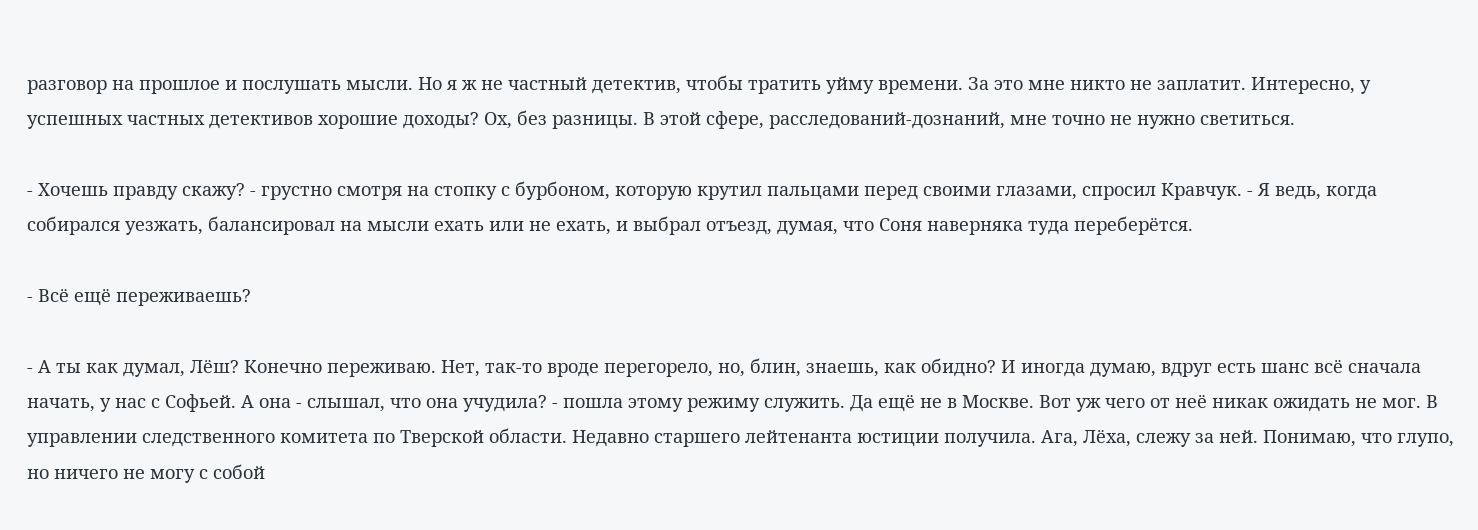разговор на прошлое и послушать мысли. Но я ж не частный детектив, чтобы тратить уйму времени. За это мне никто не заплатит. Интересно, у успешных частных детективов хорошие доходы? Ох, без разницы. В этой сфере, расследований-дознаний, мне точно не нужно светиться.

- Хочешь правду скажу? - грустно смотря на стопку с бурбоном, которую крутил пальцами перед своими глазами, спросил Кравчук. - Я ведь, когда собирался уезжать, балансировал на мысли ехать или не ехать, и выбрал отъезд, думая, что Соня наверняка туда переберётся.

- Всё ещё переживаешь?

- А ты как думал, Лёш? Конечно переживаю. Нет, так-то вроде перегорело, но, блин, знаешь, как обидно? И иногда думаю, вдруг есть шанс всё сначала начать, у нас с Софьей. А она - слышал, что она учудила? - пошла этому режиму служить. Да ещё не в Москве. Вот уж чего от неё никак ожидать не мог. В управлении следственного комитета по Тверской области. Недавно старшего лейтенанта юстиции получила. Ага, Лёха, слежу за ней. Понимаю, что глупо, но ничего не могу с собой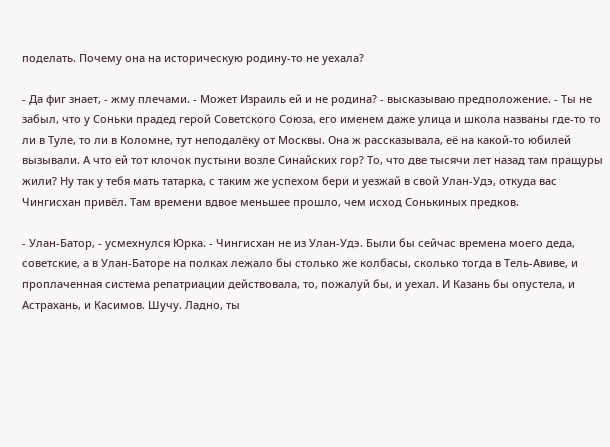поделать. Почему она на историческую родину-то не уехала?

- Да фиг знает, - жму плечами. - Может Израиль ей и не родина? - высказываю предположение. - Ты не забыл, что у Соньки прадед герой Советского Союза, его именем даже улица и школа названы где-то то ли в Туле, то ли в Коломне, тут неподалёку от Москвы. Она ж рассказывала, её на какой-то юбилей вызывали. А что ей тот клочок пустыни возле Синайских гор? То, что две тысячи лет назад там пращуры жили? Ну так у тебя мать татарка, с таким же успехом бери и уезжай в свой Улан-Удэ, откуда вас Чингисхан привёл. Там времени вдвое меньшее прошло, чем исход Сонькиных предков.

- Улан-Батор, - усмехнулся Юрка. - Чингисхан не из Улан-Удэ. Были бы сейчас времена моего деда, советские, а в Улан-Баторе на полках лежало бы столько же колбасы, сколько тогда в Тель-Авиве, и проплаченная система репатриации действовала, то, пожалуй бы, и уехал. И Казань бы опустела, и Астрахань, и Касимов. Шучу. Ладно, ты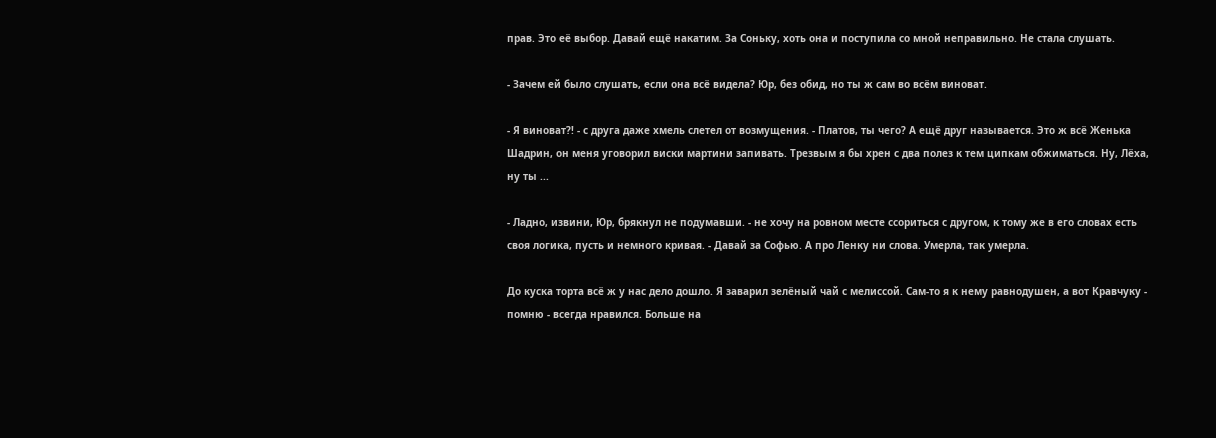прав. Это её выбор. Давай ещё накатим. За Соньку, хоть она и поступила со мной неправильно. Не стала слушать.

- Зачем ей было слушать, если она всё видела? Юр, без обид, но ты ж сам во всём виноват.

- Я виноват?! - с друга даже хмель слетел от возмущения. - Платов, ты чего? А ещё друг называется. Это ж всё Женька Шадрин, он меня уговорил виски мартини запивать. Трезвым я бы хрен с два полез к тем ципкам обжиматься. Ну, Лёха, ну ты ...

- Ладно, извини, Юр, брякнул не подумавши. - не хочу на ровном месте ссориться с другом, к тому же в его словах есть своя логика, пусть и немного кривая. - Давай за Софью. А про Ленку ни слова. Умерла, так умерла.

До куска торта всё ж у нас дело дошло. Я заварил зелёный чай с мелиссой. Сам-то я к нему равнодушен, а вот Кравчуку - помню - всегда нравился. Больше на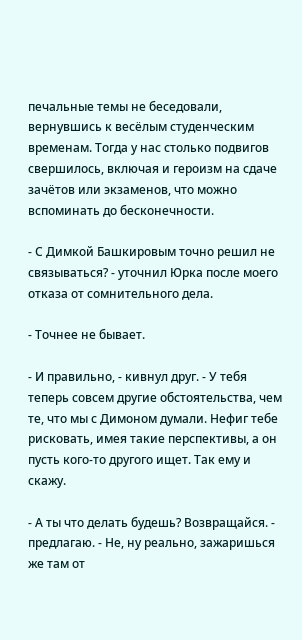печальные темы не беседовали, вернувшись к весёлым студенческим временам. Тогда у нас столько подвигов свершилось, включая и героизм на сдаче зачётов или экзаменов, что можно вспоминать до бесконечности.

- С Димкой Башкировым точно решил не связываться? - уточнил Юрка после моего отказа от сомнительного дела.

- Точнее не бывает.

- И правильно, - кивнул друг. - У тебя теперь совсем другие обстоятельства, чем те, что мы с Димоном думали. Нефиг тебе рисковать, имея такие перспективы, а он пусть кого-то другого ищет. Так ему и скажу.

- А ты что делать будешь? Возвращайся. - предлагаю. - Не, ну реально, зажаришься же там от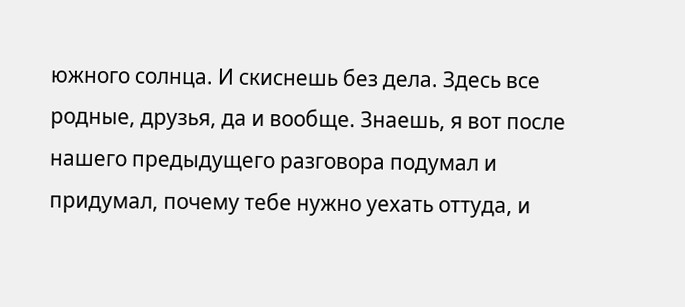южного солнца. И скиснешь без дела. Здесь все родные, друзья, да и вообще. Знаешь, я вот после нашего предыдущего разговора подумал и придумал, почему тебе нужно уехать оттуда, и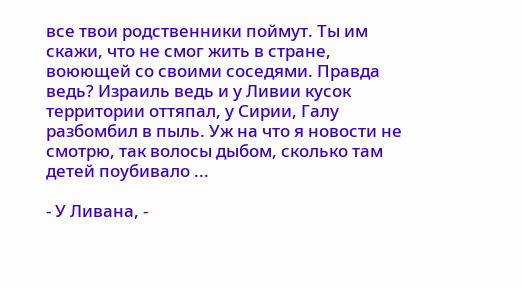все твои родственники поймут. Ты им скажи, что не смог жить в стране, воюющей со своими соседями. Правда ведь? Израиль ведь и у Ливии кусок территории оттяпал, у Сирии, Галу разбомбил в пыль. Уж на что я новости не смотрю, так волосы дыбом, сколько там детей поубивало ...

- У Ливана, -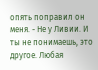опять поправил он меня. - Не у Ливии. И ты не понимаешь, это другое. Любая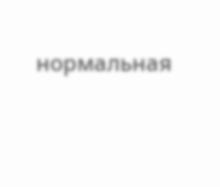нормальная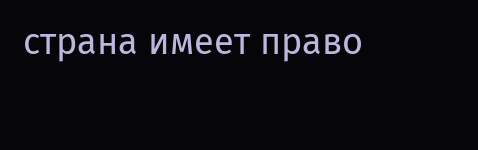страна имеет право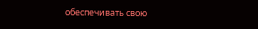обеспечивать свою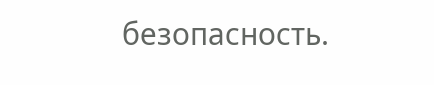безопасность.